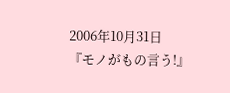2006年10月31日
『モノがもの言う!』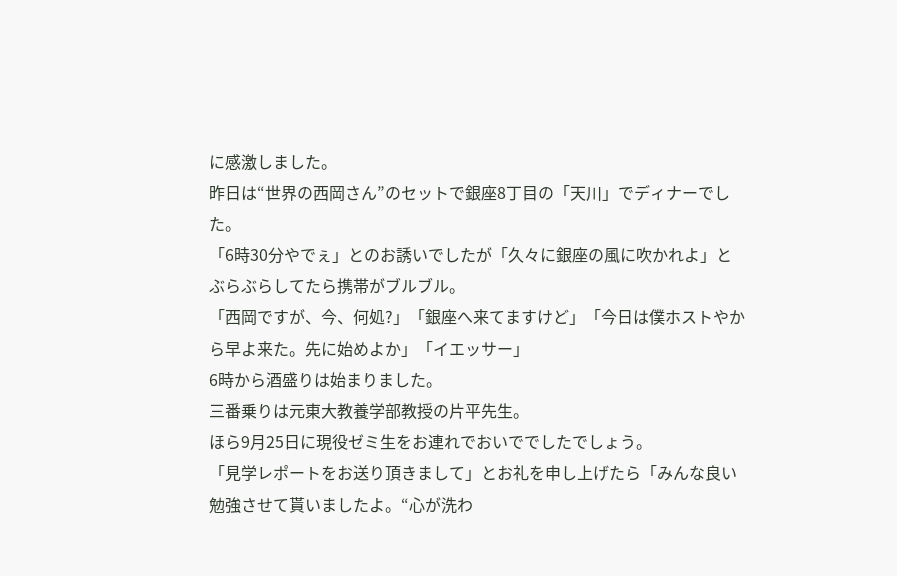に感激しました。
昨日は“世界の西岡さん”のセットで銀座8丁目の「天川」でディナーでした。
「6時30分やでぇ」とのお誘いでしたが「久々に銀座の風に吹かれよ」とぶらぶらしてたら携帯がブルブル。
「西岡ですが、今、何処?」「銀座へ来てますけど」「今日は僕ホストやから早よ来た。先に始めよか」「イエッサー」
6時から酒盛りは始まりました。
三番乗りは元東大教養学部教授の片平先生。
ほら9月25日に現役ゼミ生をお連れでおいででしたでしょう。
「見学レポートをお送り頂きまして」とお礼を申し上げたら「みんな良い勉強させて貰いましたよ。“心が洗わ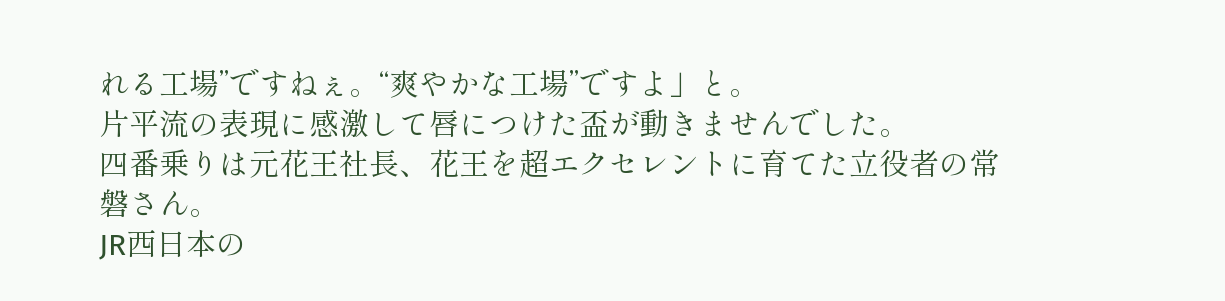れる工場”ですねぇ。“爽やかな工場”ですよ」と。
片平流の表現に感激して唇につけた盃が動きませんでした。
四番乗りは元花王社長、花王を超エクセレントに育てた立役者の常磐さん。
JR西日本の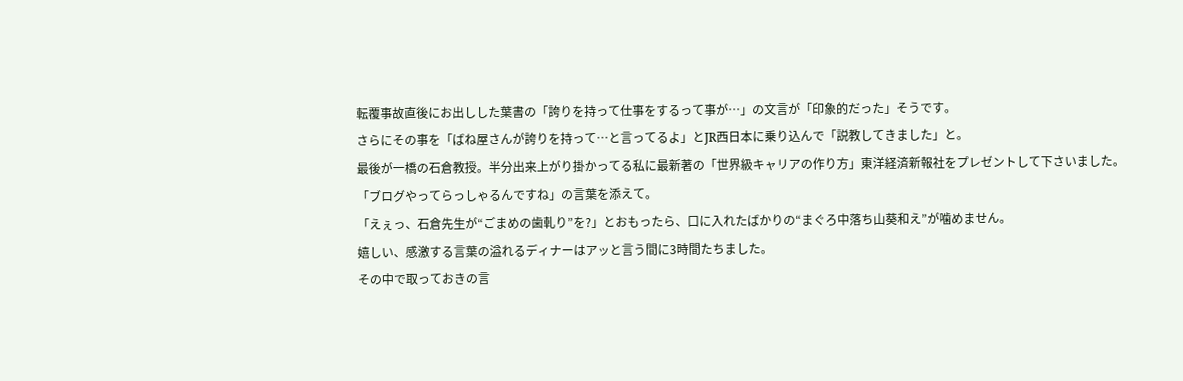転覆事故直後にお出しした葉書の「誇りを持って仕事をするって事が…」の文言が「印象的だった」そうです。
さらにその事を「ばね屋さんが誇りを持って…と言ってるよ」とJR西日本に乗り込んで「説教してきました」と。
最後が一橋の石倉教授。半分出来上がり掛かってる私に最新著の「世界級キャリアの作り方」東洋経済新報社をプレゼントして下さいました。「ブログやってらっしゃるんですね」の言葉を添えて。
「えぇっ、石倉先生が“ごまめの歯軋り”を?」とおもったら、口に入れたばかりの“まぐろ中落ち山葵和え”が噛めません。
嬉しい、感激する言葉の溢れるディナーはアッと言う間に3時間たちました。
その中で取っておきの言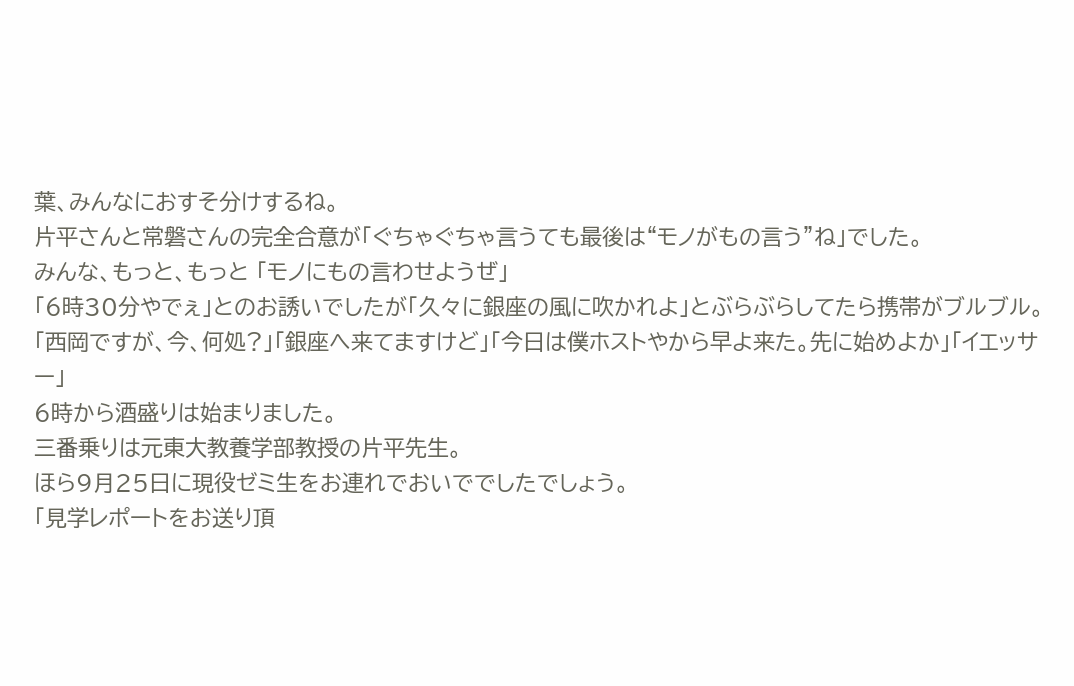葉、みんなにおすそ分けするね。
片平さんと常磐さんの完全合意が「ぐちゃぐちゃ言うても最後は“モノがもの言う”ね」でした。
みんな、もっと、もっと 「モノにもの言わせようぜ」
「6時30分やでぇ」とのお誘いでしたが「久々に銀座の風に吹かれよ」とぶらぶらしてたら携帯がブルブル。
「西岡ですが、今、何処?」「銀座へ来てますけど」「今日は僕ホストやから早よ来た。先に始めよか」「イエッサー」
6時から酒盛りは始まりました。
三番乗りは元東大教養学部教授の片平先生。
ほら9月25日に現役ゼミ生をお連れでおいででしたでしょう。
「見学レポートをお送り頂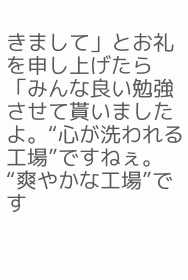きまして」とお礼を申し上げたら「みんな良い勉強させて貰いましたよ。“心が洗われる工場”ですねぇ。“爽やかな工場”です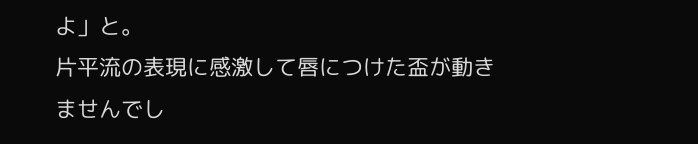よ」と。
片平流の表現に感激して唇につけた盃が動きませんでし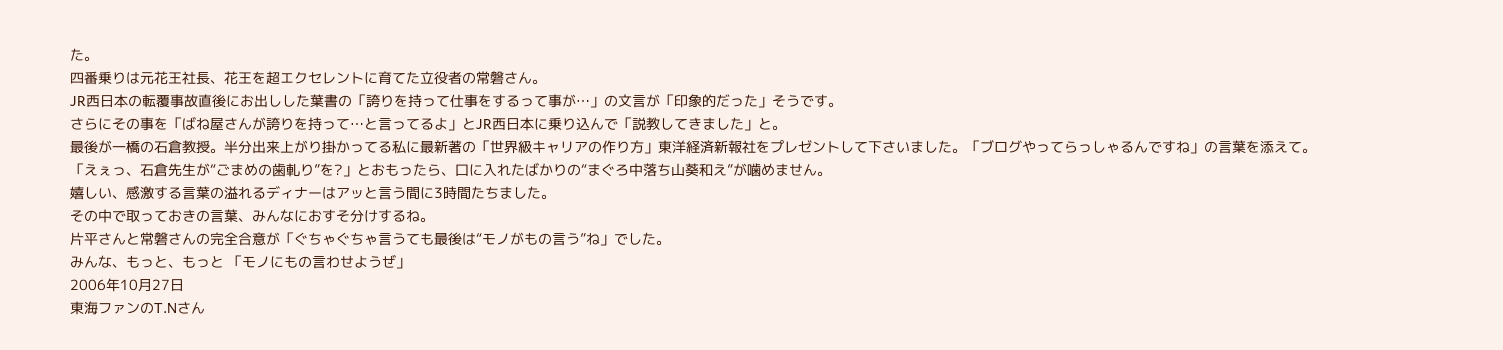た。
四番乗りは元花王社長、花王を超エクセレントに育てた立役者の常磐さん。
JR西日本の転覆事故直後にお出しした葉書の「誇りを持って仕事をするって事が…」の文言が「印象的だった」そうです。
さらにその事を「ばね屋さんが誇りを持って…と言ってるよ」とJR西日本に乗り込んで「説教してきました」と。
最後が一橋の石倉教授。半分出来上がり掛かってる私に最新著の「世界級キャリアの作り方」東洋経済新報社をプレゼントして下さいました。「ブログやってらっしゃるんですね」の言葉を添えて。
「えぇっ、石倉先生が“ごまめの歯軋り”を?」とおもったら、口に入れたばかりの“まぐろ中落ち山葵和え”が噛めません。
嬉しい、感激する言葉の溢れるディナーはアッと言う間に3時間たちました。
その中で取っておきの言葉、みんなにおすそ分けするね。
片平さんと常磐さんの完全合意が「ぐちゃぐちゃ言うても最後は“モノがもの言う”ね」でした。
みんな、もっと、もっと 「モノにもの言わせようぜ」
2006年10月27日
東海ファンのT.Nさん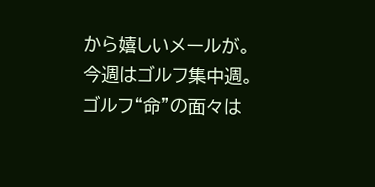から嬉しいメールが。
今週はゴルフ集中週。
ゴルフ“命”の面々は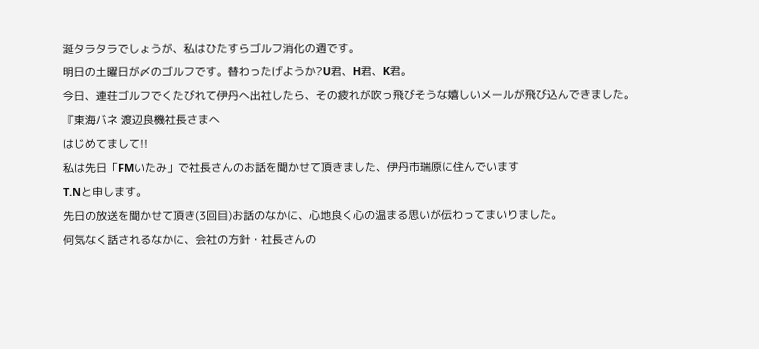涎タラタラでしょうが、私はひたすらゴルフ消化の週です。
明日の土曜日が〆のゴルフです。替わったげようか?U君、H君、K君。
今日、連荘ゴルフでくたびれて伊丹へ出社したら、その疲れが吹っ飛びそうな嬉しいメールが飛び込んできました。
『東海バネ 渡辺良機社長さまへ
はじめてまして!!
私は先日「FMいたみ」で社長さんのお話を聞かせて頂きました、伊丹市瑞原に住んでいます
T.Nと申します。
先日の放送を聞かせて頂き(3回目)お話のなかに、心地良く心の温まる思いが伝わってまいりました。
何気なく話されるなかに、会社の方針・社長さんの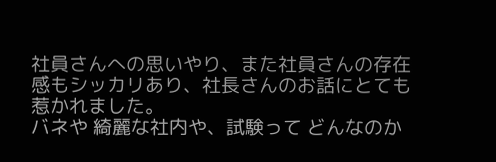社員さんへの思いやり、また社員さんの存在感もシッカリあり、社長さんのお話にとても惹かれました。
バネや 綺麗な社内や、試験って どんなのか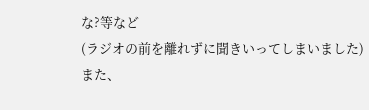な?等など
(ラジオの前を離れずに聞きいってしまいました)
また、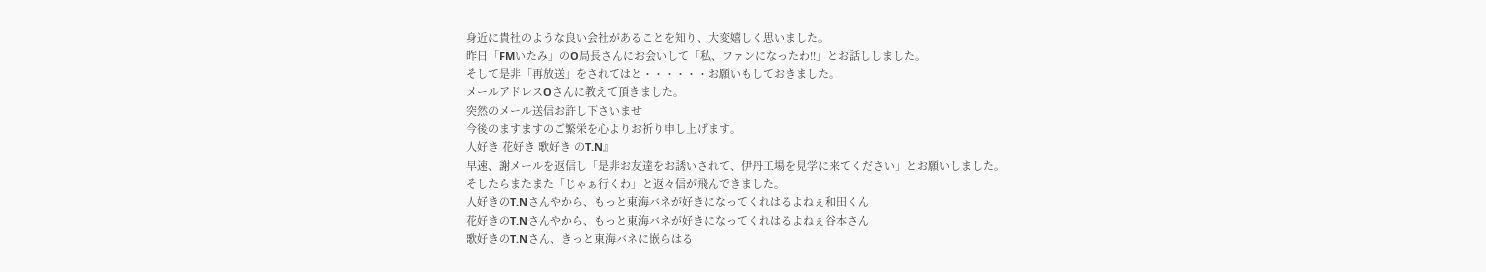身近に貴社のような良い会社があることを知り、大変嬉しく思いました。
昨日「FMいたみ」のO局長さんにお会いして「私、ファンになったわ!!」とお話ししました。
そして是非「再放送」をされてはと・・・・・・お願いもしておきました。
メールアドレスOさんに教えて頂きました。
突然のメール送信お許し下さいませ
今後のますますのご繁栄を心よりお祈り申し上げます。
人好き 花好き 歌好き のT.N』
早速、謝メールを返信し「是非お友達をお誘いされて、伊丹工場を見学に来てください」とお願いしました。
そしたらまたまた「じゃぁ行くわ」と返々信が飛んできました。
人好きのT.Nさんやから、もっと東海バネが好きになってくれはるよねぇ和田くん
花好きのT.Nさんやから、もっと東海バネが好きになってくれはるよねぇ谷本さん
歌好きのT.Nさん、きっと東海バネに嵌らはる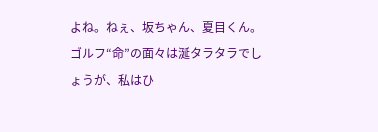よね。ねぇ、坂ちゃん、夏目くん。
ゴルフ“命”の面々は涎タラタラでしょうが、私はひ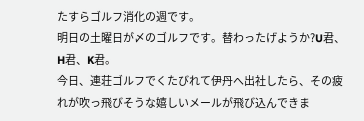たすらゴルフ消化の週です。
明日の土曜日が〆のゴルフです。替わったげようか?U君、H君、K君。
今日、連荘ゴルフでくたびれて伊丹へ出社したら、その疲れが吹っ飛びそうな嬉しいメールが飛び込んできま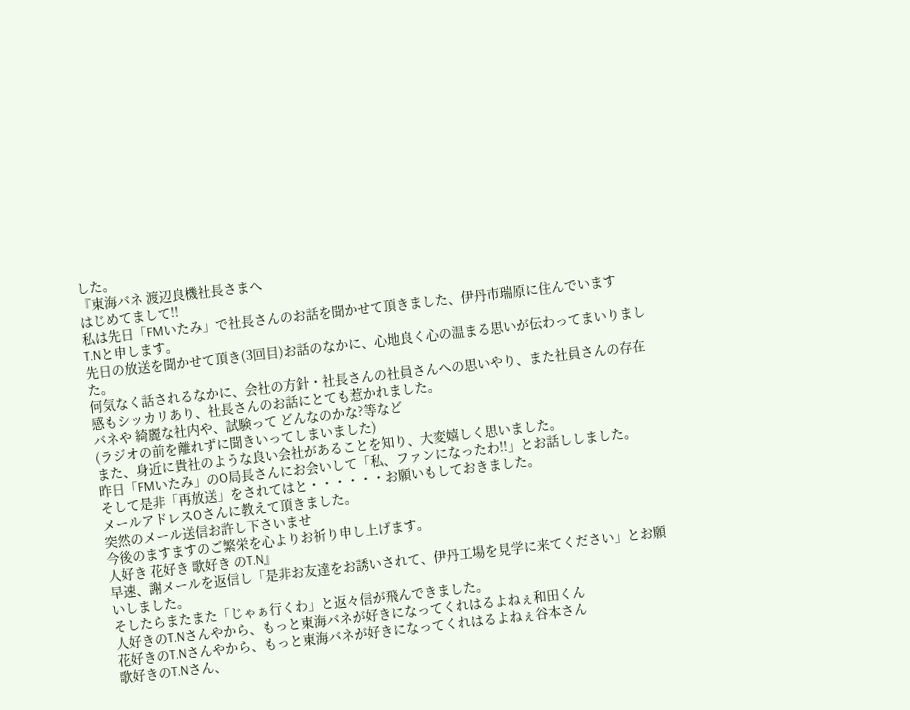した。
『東海バネ 渡辺良機社長さまへ
はじめてまして!!
私は先日「FMいたみ」で社長さんのお話を聞かせて頂きました、伊丹市瑞原に住んでいます
T.Nと申します。
先日の放送を聞かせて頂き(3回目)お話のなかに、心地良く心の温まる思いが伝わってまいりました。
何気なく話されるなかに、会社の方針・社長さんの社員さんへの思いやり、また社員さんの存在感もシッカリあり、社長さんのお話にとても惹かれました。
バネや 綺麗な社内や、試験って どんなのかな?等など
(ラジオの前を離れずに聞きいってしまいました)
また、身近に貴社のような良い会社があることを知り、大変嬉しく思いました。
昨日「FMいたみ」のO局長さんにお会いして「私、ファンになったわ!!」とお話ししました。
そして是非「再放送」をされてはと・・・・・・お願いもしておきました。
メールアドレスOさんに教えて頂きました。
突然のメール送信お許し下さいませ
今後のますますのご繁栄を心よりお祈り申し上げます。
人好き 花好き 歌好き のT.N』
早速、謝メールを返信し「是非お友達をお誘いされて、伊丹工場を見学に来てください」とお願いしました。
そしたらまたまた「じゃぁ行くわ」と返々信が飛んできました。
人好きのT.Nさんやから、もっと東海バネが好きになってくれはるよねぇ和田くん
花好きのT.Nさんやから、もっと東海バネが好きになってくれはるよねぇ谷本さん
歌好きのT.Nさん、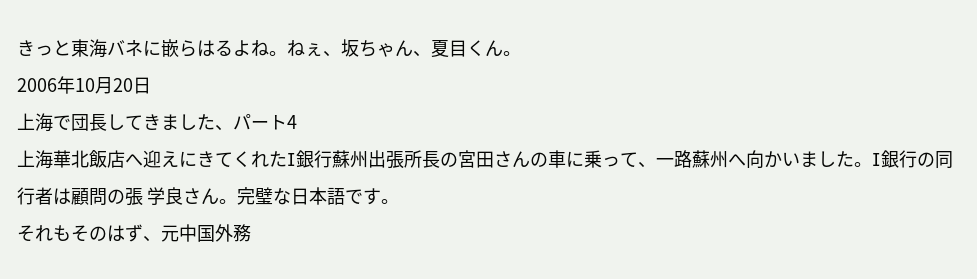きっと東海バネに嵌らはるよね。ねぇ、坂ちゃん、夏目くん。
2006年10月20日
上海で団長してきました、パート4
上海華北飯店へ迎えにきてくれたI銀行蘇州出張所長の宮田さんの車に乗って、一路蘇州へ向かいました。I銀行の同行者は顧問の張 学良さん。完璧な日本語です。
それもそのはず、元中国外務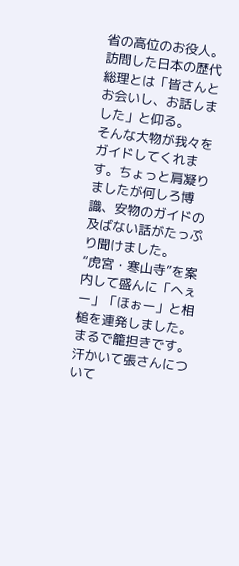省の高位のお役人。訪問した日本の歴代総理とは「皆さんとお会いし、お話しました」と仰る。
そんな大物が我々をガイドしてくれます。ちょっと肩凝りましたが何しろ博識、安物のガイドの及ばない話がたっぷり聞けました。
“虎宮・寒山寺”を案内して盛んに「へぇー」「ほぉー」と相槌を連発しました。
まるで籠担きです。
汗かいて張さんについて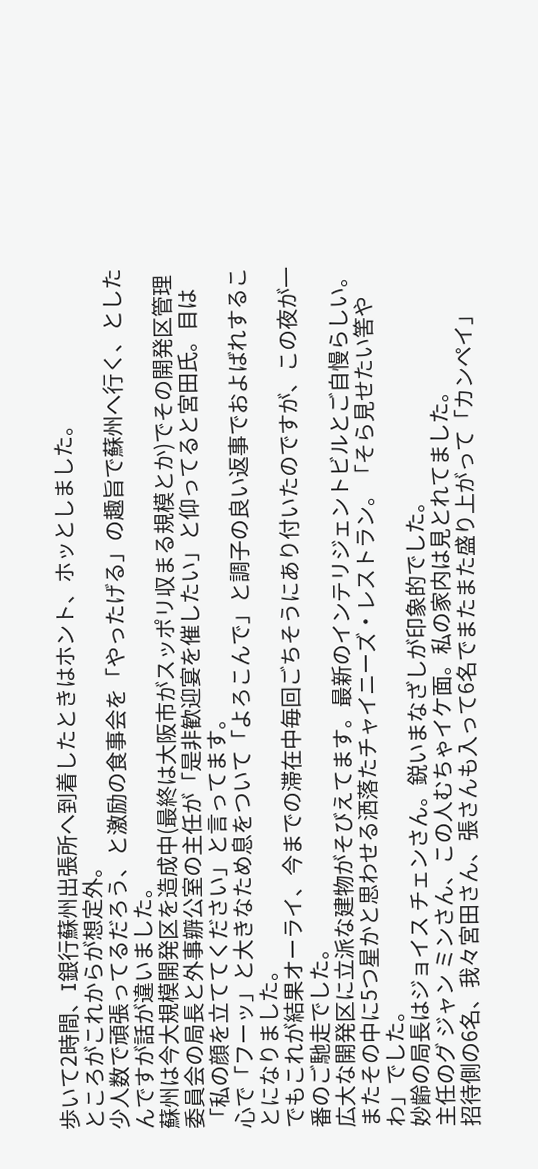歩いて2時間、I銀行蘇州出張所へ到着したときはホント、ホッとしました。
ところがこれからが想定外。
少人数で頑張ってるだろう、と激励の食事会を「やったげる」の趣旨で蘇州へ行く、としたんですが話が違いました。
蘇州は今大規模開発区を造成中(最終は大阪市がスッポリ収まる規模とか)でその開発区管理委員会の局長と外事辧公室の主任が「是非歓迎宴を催したい」と仰ってると宮田氏。目は「私の顔を立ててください」と言ってます。
心で「フーッ」と大きなため息をついて「よろこんで」と調子の良い返事でおよばれすることになりました。
でもこれが結果オーライ、今までの滞在中毎回ごちそうにあり付いたのですが、この夜が一番のご馳走でした。
広大な開発区に立派な建物がそびえてます。最新のインテリジェントビルとご自慢らしい。
またその中に5つ星かと思わせる洒落たチャイニーズ・レストラン。「そら見せたい筈やわ」でした。
妙齢の局長はジョイス チェンさん。鋭いまなざしが印象的でした。
主任のグ ジャン ミンさん、この人むちゃイケ面。私の家内は見とれてました。
招待側の6名、我々宮田さん、張さんも入って6名でまたまた盛り上がって「カンペイ」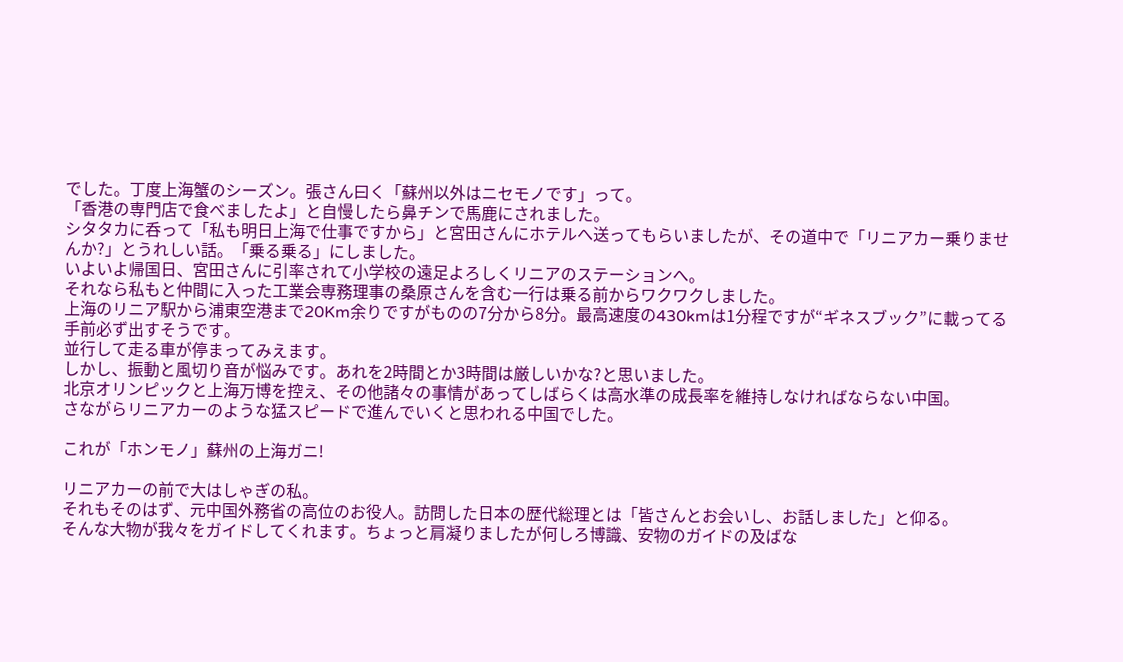でした。丁度上海蟹のシーズン。張さん曰く「蘇州以外はニセモノです」って。
「香港の専門店で食べましたよ」と自慢したら鼻チンで馬鹿にされました。
シタタカに呑って「私も明日上海で仕事ですから」と宮田さんにホテルへ送ってもらいましたが、その道中で「リニアカー乗りませんか?」とうれしい話。「乗る乗る」にしました。
いよいよ帰国日、宮田さんに引率されて小学校の遠足よろしくリニアのステーションへ。
それなら私もと仲間に入った工業会専務理事の桑原さんを含む一行は乗る前からワクワクしました。
上海のリニア駅から浦東空港まで20Km余りですがものの7分から8分。最高速度の430kmは1分程ですが“ギネスブック”に載ってる手前必ず出すそうです。
並行して走る車が停まってみえます。
しかし、振動と風切り音が悩みです。あれを2時間とか3時間は厳しいかな?と思いました。
北京オリンピックと上海万博を控え、その他諸々の事情があってしばらくは高水準の成長率を維持しなければならない中国。
さながらリニアカーのような猛スピードで進んでいくと思われる中国でした。

これが「ホンモノ」蘇州の上海ガニ!

リニアカーの前で大はしゃぎの私。
それもそのはず、元中国外務省の高位のお役人。訪問した日本の歴代総理とは「皆さんとお会いし、お話しました」と仰る。
そんな大物が我々をガイドしてくれます。ちょっと肩凝りましたが何しろ博識、安物のガイドの及ばな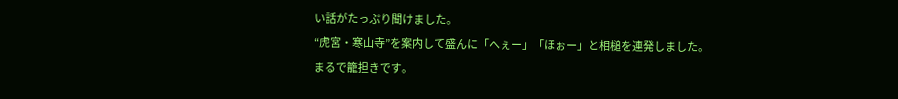い話がたっぷり聞けました。
“虎宮・寒山寺”を案内して盛んに「へぇー」「ほぉー」と相槌を連発しました。
まるで籠担きです。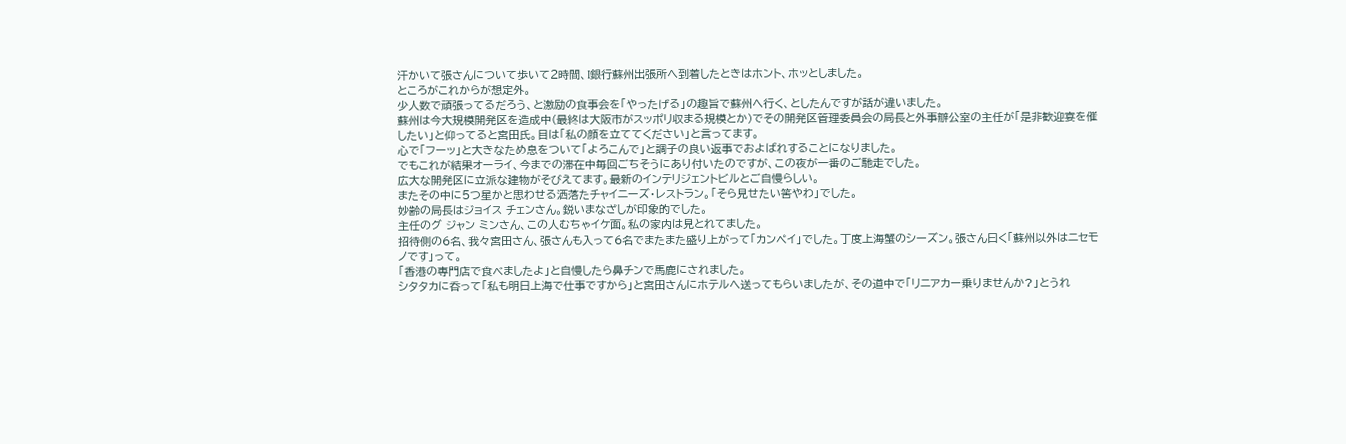汗かいて張さんについて歩いて2時間、I銀行蘇州出張所へ到着したときはホント、ホッとしました。
ところがこれからが想定外。
少人数で頑張ってるだろう、と激励の食事会を「やったげる」の趣旨で蘇州へ行く、としたんですが話が違いました。
蘇州は今大規模開発区を造成中(最終は大阪市がスッポリ収まる規模とか)でその開発区管理委員会の局長と外事辧公室の主任が「是非歓迎宴を催したい」と仰ってると宮田氏。目は「私の顔を立ててください」と言ってます。
心で「フーッ」と大きなため息をついて「よろこんで」と調子の良い返事でおよばれすることになりました。
でもこれが結果オーライ、今までの滞在中毎回ごちそうにあり付いたのですが、この夜が一番のご馳走でした。
広大な開発区に立派な建物がそびえてます。最新のインテリジェントビルとご自慢らしい。
またその中に5つ星かと思わせる洒落たチャイニーズ・レストラン。「そら見せたい筈やわ」でした。
妙齢の局長はジョイス チェンさん。鋭いまなざしが印象的でした。
主任のグ ジャン ミンさん、この人むちゃイケ面。私の家内は見とれてました。
招待側の6名、我々宮田さん、張さんも入って6名でまたまた盛り上がって「カンペイ」でした。丁度上海蟹のシーズン。張さん曰く「蘇州以外はニセモノです」って。
「香港の専門店で食べましたよ」と自慢したら鼻チンで馬鹿にされました。
シタタカに呑って「私も明日上海で仕事ですから」と宮田さんにホテルへ送ってもらいましたが、その道中で「リニアカー乗りませんか?」とうれ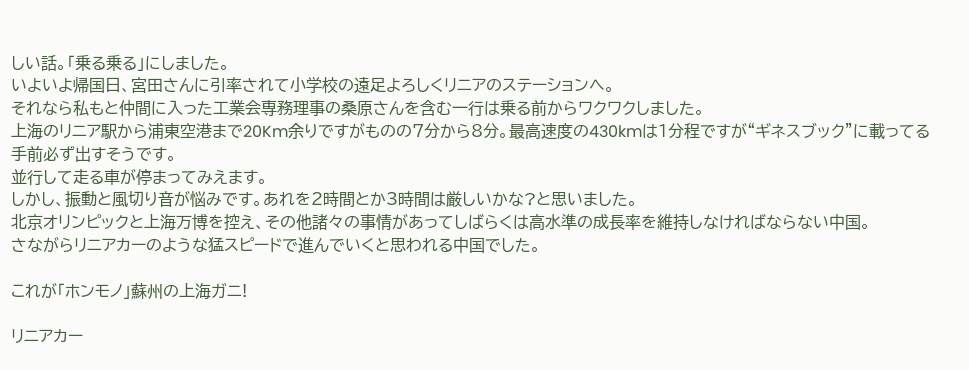しい話。「乗る乗る」にしました。
いよいよ帰国日、宮田さんに引率されて小学校の遠足よろしくリニアのステーションへ。
それなら私もと仲間に入った工業会専務理事の桑原さんを含む一行は乗る前からワクワクしました。
上海のリニア駅から浦東空港まで20Km余りですがものの7分から8分。最高速度の430kmは1分程ですが“ギネスブック”に載ってる手前必ず出すそうです。
並行して走る車が停まってみえます。
しかし、振動と風切り音が悩みです。あれを2時間とか3時間は厳しいかな?と思いました。
北京オリンピックと上海万博を控え、その他諸々の事情があってしばらくは高水準の成長率を維持しなければならない中国。
さながらリニアカーのような猛スピードで進んでいくと思われる中国でした。

これが「ホンモノ」蘇州の上海ガニ!

リニアカー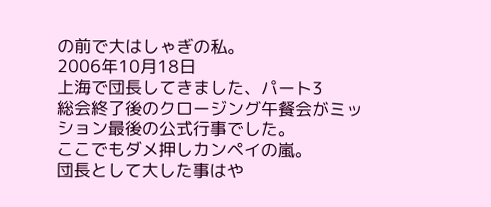の前で大はしゃぎの私。
2006年10月18日
上海で団長してきました、パート3
総会終了後のクロージング午餐会がミッション最後の公式行事でした。
ここでもダメ押しカンペイの嵐。
団長として大した事はや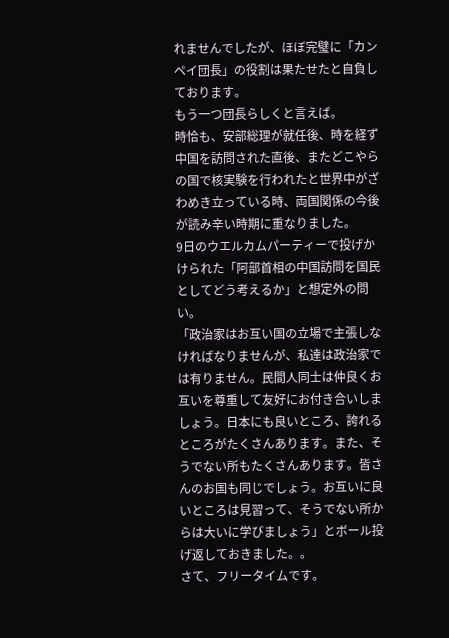れませんでしたが、ほぼ完璧に「カンペイ団長」の役割は果たせたと自負しております。
もう一つ団長らしくと言えば。
時恰も、安部総理が就任後、時を経ず中国を訪問された直後、またどこやらの国で核実験を行われたと世界中がざわめき立っている時、両国関係の今後が読み辛い時期に重なりました。
9日のウエルカムパーティーで投げかけられた「阿部首相の中国訪問を国民としてどう考えるか」と想定外の問い。
「政治家はお互い国の立場で主張しなければなりませんが、私達は政治家では有りません。民間人同士は仲良くお互いを尊重して友好にお付き合いしましょう。日本にも良いところ、誇れるところがたくさんあります。また、そうでない所もたくさんあります。皆さんのお国も同じでしょう。お互いに良いところは見習って、そうでない所からは大いに学びましょう」とボール投げ返しておきました。。
さて、フリータイムです。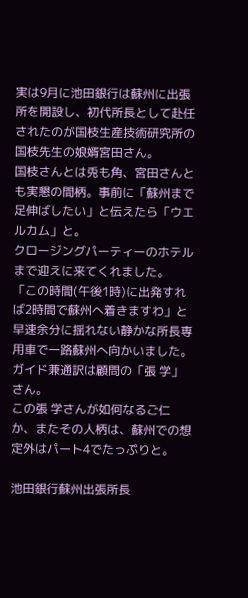実は9月に池田銀行は蘇州に出張所を開設し、初代所長として赴任されたのが国枝生産技術研究所の国枝先生の娘婿宮田さん。
国枝さんとは兎も角、宮田さんとも実懇の間柄。事前に「蘇州まで足伸ばしたい」と伝えたら「ウエルカム」と。
クロージングパーティーのホテルまで迎えに来てくれました。
「この時間(午後1時)に出発すれば2時間で蘇州へ着きますわ」と早速余分に揺れない静かな所長専用車で一路蘇州へ向かいました。
ガイド兼通訳は顧問の「張 学」さん。
この張 学さんが如何なるご仁か、またその人柄は、蘇州での想定外はパート4でたっぷりと。

池田銀行蘇州出張所長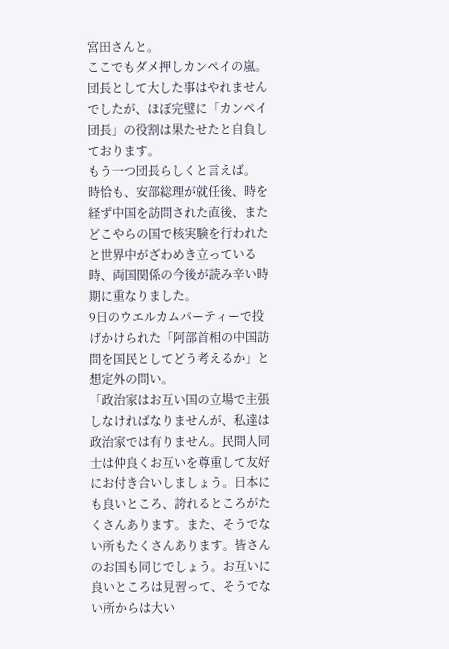宮田さんと。
ここでもダメ押しカンペイの嵐。
団長として大した事はやれませんでしたが、ほぼ完璧に「カンペイ団長」の役割は果たせたと自負しております。
もう一つ団長らしくと言えば。
時恰も、安部総理が就任後、時を経ず中国を訪問された直後、またどこやらの国で核実験を行われたと世界中がざわめき立っている時、両国関係の今後が読み辛い時期に重なりました。
9日のウエルカムパーティーで投げかけられた「阿部首相の中国訪問を国民としてどう考えるか」と想定外の問い。
「政治家はお互い国の立場で主張しなければなりませんが、私達は政治家では有りません。民間人同士は仲良くお互いを尊重して友好にお付き合いしましょう。日本にも良いところ、誇れるところがたくさんあります。また、そうでない所もたくさんあります。皆さんのお国も同じでしょう。お互いに良いところは見習って、そうでない所からは大い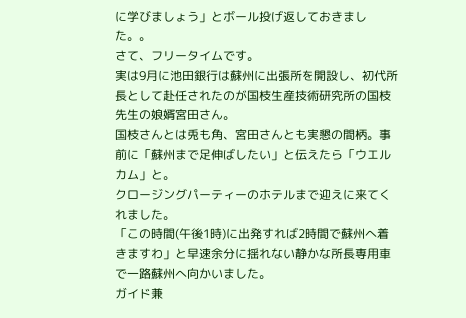に学びましょう」とボール投げ返しておきました。。
さて、フリータイムです。
実は9月に池田銀行は蘇州に出張所を開設し、初代所長として赴任されたのが国枝生産技術研究所の国枝先生の娘婿宮田さん。
国枝さんとは兎も角、宮田さんとも実懇の間柄。事前に「蘇州まで足伸ばしたい」と伝えたら「ウエルカム」と。
クロージングパーティーのホテルまで迎えに来てくれました。
「この時間(午後1時)に出発すれば2時間で蘇州へ着きますわ」と早速余分に揺れない静かな所長専用車で一路蘇州へ向かいました。
ガイド兼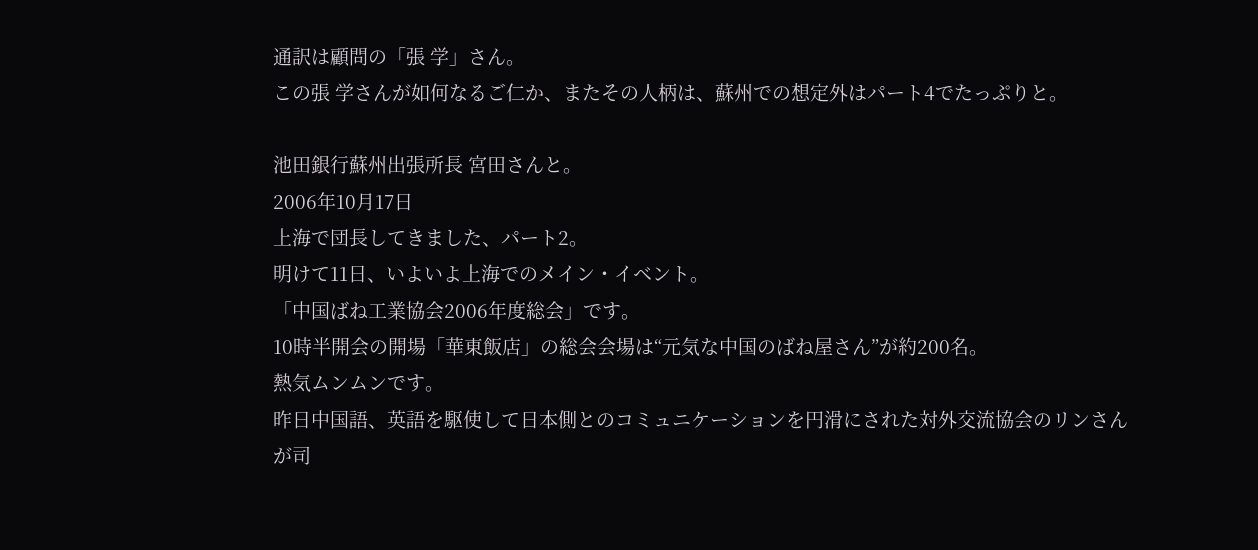通訳は顧問の「張 学」さん。
この張 学さんが如何なるご仁か、またその人柄は、蘇州での想定外はパート4でたっぷりと。

池田銀行蘇州出張所長 宮田さんと。
2006年10月17日
上海で団長してきました、パート2。
明けて11日、いよいよ上海でのメイン・イベント。
「中国ばね工業協会2006年度総会」です。
10時半開会の開場「華東飯店」の総会会場は“元気な中国のばね屋さん”が約200名。
熱気ムンムンです。
昨日中国語、英語を駆使して日本側とのコミュニケーションを円滑にされた対外交流協会のリンさんが司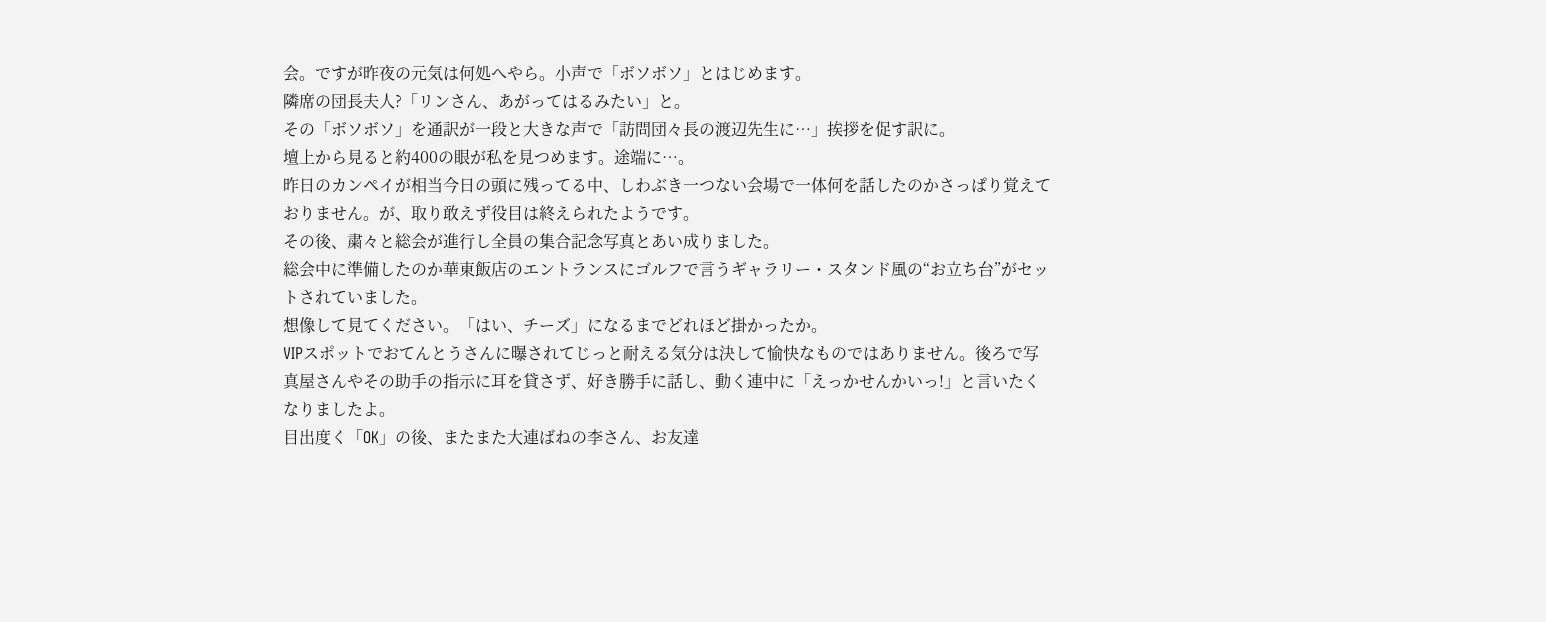会。ですが昨夜の元気は何処へやら。小声で「ボソボソ」とはじめます。
隣席の団長夫人?「リンさん、あがってはるみたい」と。
その「ボソボソ」を通訳が一段と大きな声で「訪問団々長の渡辺先生に…」挨拶を促す訳に。
壇上から見ると約400の眼が私を見つめます。途端に…。
昨日のカンペイが相当今日の頭に残ってる中、しわぶき一つない会場で一体何を話したのかさっぱり覚えておりません。が、取り敢えず役目は終えられたようです。
その後、粛々と総会が進行し全員の集合記念写真とあい成りました。
総会中に準備したのか華東飯店のエントランスにゴルフで言うギャラリー・スタンド風の“お立ち台”がセットされていました。
想像して見てください。「はい、チーズ」になるまでどれほど掛かったか。
VIPスポットでおてんとうさんに曝されてじっと耐える気分は決して愉快なものではありません。後ろで写真屋さんやその助手の指示に耳を貸さず、好き勝手に話し、動く連中に「えっかせんかいっ!」と言いたくなりましたよ。
目出度く「OK」の後、またまた大連ばねの李さん、お友達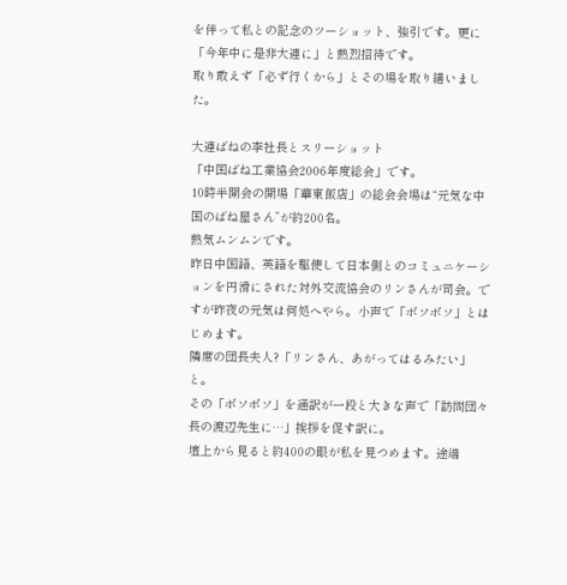を伴って私との記念のツーショット、強引です。更に「今年中に是非大連に」と熱烈招待です。
取り敢えず「必ず行くから」とその場を取り繕いました。

大連ばねの李社長とスリーショット
「中国ばね工業協会2006年度総会」です。
10時半開会の開場「華東飯店」の総会会場は“元気な中国のばね屋さん”が約200名。
熱気ムンムンです。
昨日中国語、英語を駆使して日本側とのコミュニケーションを円滑にされた対外交流協会のリンさんが司会。ですが昨夜の元気は何処へやら。小声で「ボソボソ」とはじめます。
隣席の団長夫人?「リンさん、あがってはるみたい」と。
その「ボソボソ」を通訳が一段と大きな声で「訪問団々長の渡辺先生に…」挨拶を促す訳に。
壇上から見ると約400の眼が私を見つめます。途端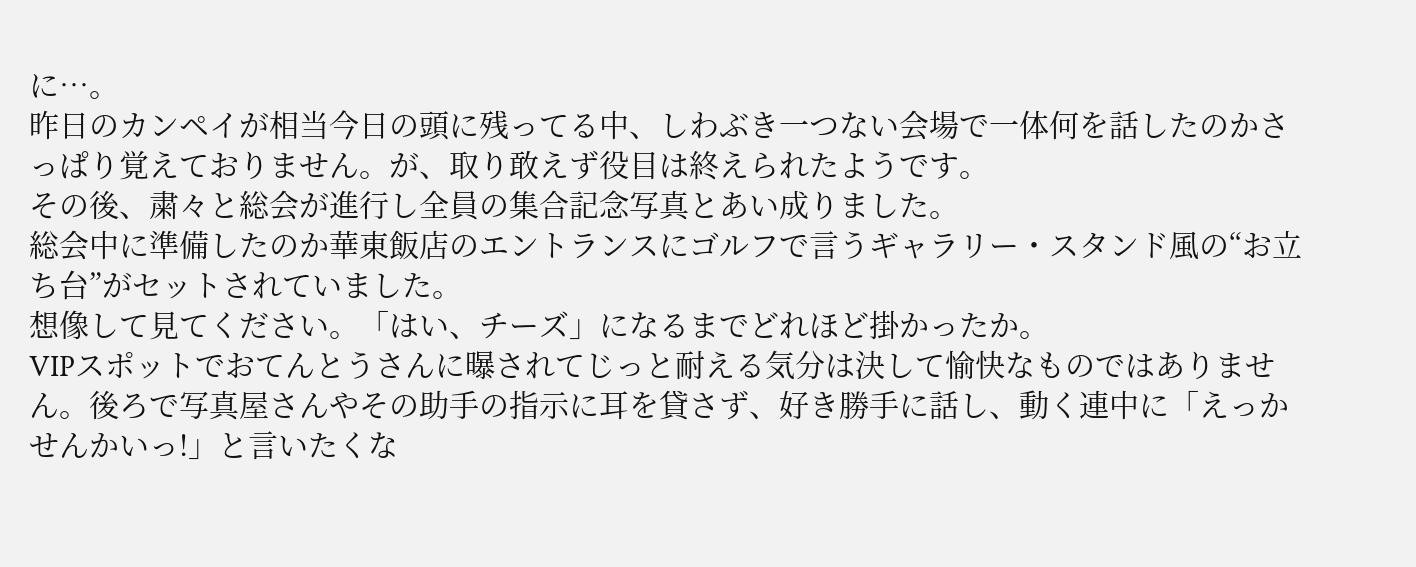に…。
昨日のカンペイが相当今日の頭に残ってる中、しわぶき一つない会場で一体何を話したのかさっぱり覚えておりません。が、取り敢えず役目は終えられたようです。
その後、粛々と総会が進行し全員の集合記念写真とあい成りました。
総会中に準備したのか華東飯店のエントランスにゴルフで言うギャラリー・スタンド風の“お立ち台”がセットされていました。
想像して見てください。「はい、チーズ」になるまでどれほど掛かったか。
VIPスポットでおてんとうさんに曝されてじっと耐える気分は決して愉快なものではありません。後ろで写真屋さんやその助手の指示に耳を貸さず、好き勝手に話し、動く連中に「えっかせんかいっ!」と言いたくな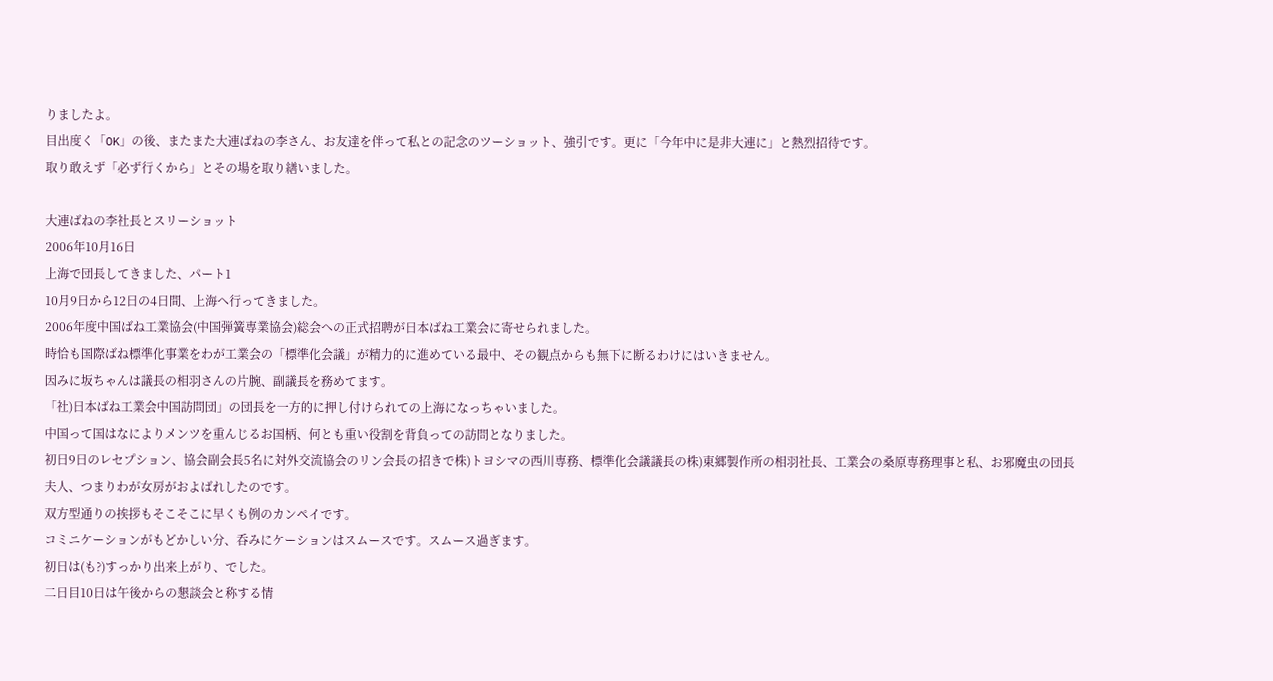りましたよ。
目出度く「OK」の後、またまた大連ばねの李さん、お友達を伴って私との記念のツーショット、強引です。更に「今年中に是非大連に」と熱烈招待です。
取り敢えず「必ず行くから」とその場を取り繕いました。

大連ばねの李社長とスリーショット
2006年10月16日
上海で団長してきました、パート1
10月9日から12日の4日間、上海へ行ってきました。
2006年度中国ばね工業協会(中国弾簧専業協会)総会への正式招聘が日本ばね工業会に寄せられました。
時恰も国際ばね標準化事業をわが工業会の「標準化会議」が精力的に進めている最中、その観点からも無下に断るわけにはいきません。
因みに坂ちゃんは議長の相羽さんの片腕、副議長を務めてます。
「社)日本ばね工業会中国訪問団」の団長を一方的に押し付けられての上海になっちゃいました。
中国って国はなによりメンツを重んじるお国柄、何とも重い役割を背負っての訪問となりました。
初日9日のレセプション、協会副会長5名に対外交流協会のリン会長の招きで株)トヨシマの西川専務、標準化会議議長の株)東郷製作所の相羽社長、工業会の桑原専務理事と私、お邪魔虫の団長夫人、つまりわが女房がおよばれしたのです。
双方型通りの挨拶もそこそこに早くも例のカンペイです。
コミニケーションがもどかしい分、呑みにケーションはスムースです。スムース過ぎます。
初日は(も?)すっかり出来上がり、でした。
二日目10日は午後からの懇談会と称する情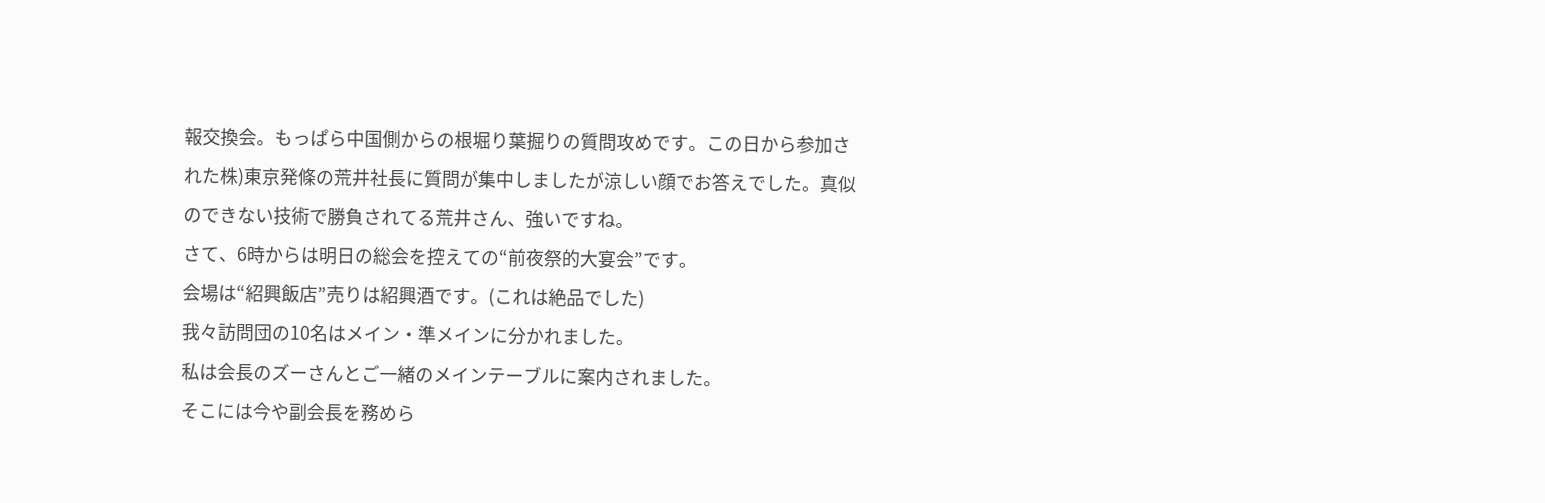報交換会。もっぱら中国側からの根堀り葉掘りの質問攻めです。この日から参加された株)東京発條の荒井社長に質問が集中しましたが涼しい顔でお答えでした。真似のできない技術で勝負されてる荒井さん、強いですね。
さて、6時からは明日の総会を控えての“前夜祭的大宴会”です。
会場は“紹興飯店”売りは紹興酒です。(これは絶品でした)
我々訪問団の10名はメイン・準メインに分かれました。
私は会長のズーさんとご一緒のメインテーブルに案内されました。
そこには今や副会長を務めら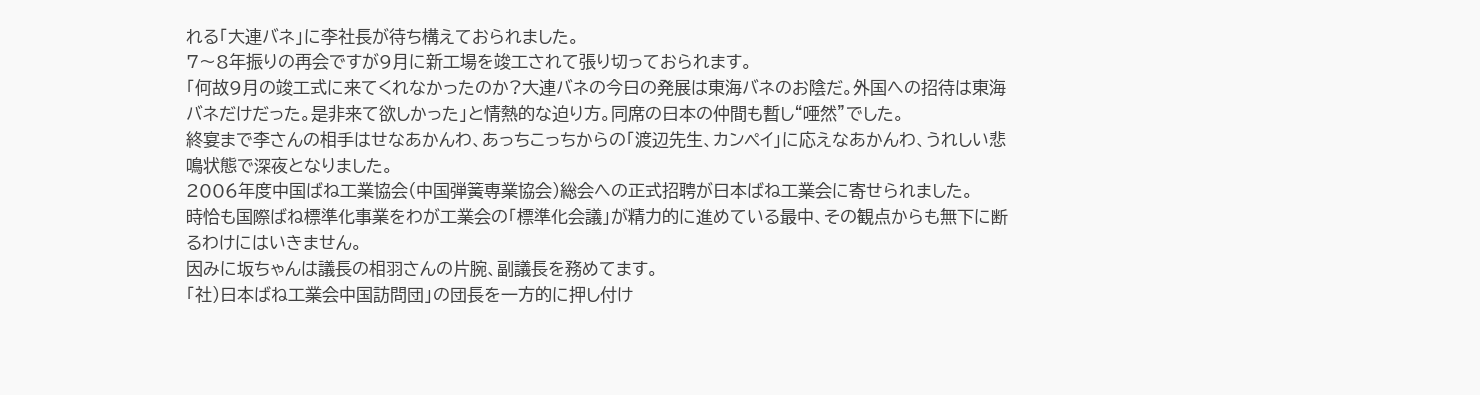れる「大連バネ」に李社長が待ち構えておられました。
7〜8年振りの再会ですが9月に新工場を竣工されて張り切っておられます。
「何故9月の竣工式に来てくれなかったのか?大連バネの今日の発展は東海バネのお陰だ。外国への招待は東海バネだけだった。是非来て欲しかった」と情熱的な迫り方。同席の日本の仲間も暫し“唖然”でした。
終宴まで李さんの相手はせなあかんわ、あっちこっちからの「渡辺先生、カンペイ」に応えなあかんわ、うれしい悲鳴状態で深夜となりました。
2006年度中国ばね工業協会(中国弾簧専業協会)総会への正式招聘が日本ばね工業会に寄せられました。
時恰も国際ばね標準化事業をわが工業会の「標準化会議」が精力的に進めている最中、その観点からも無下に断るわけにはいきません。
因みに坂ちゃんは議長の相羽さんの片腕、副議長を務めてます。
「社)日本ばね工業会中国訪問団」の団長を一方的に押し付け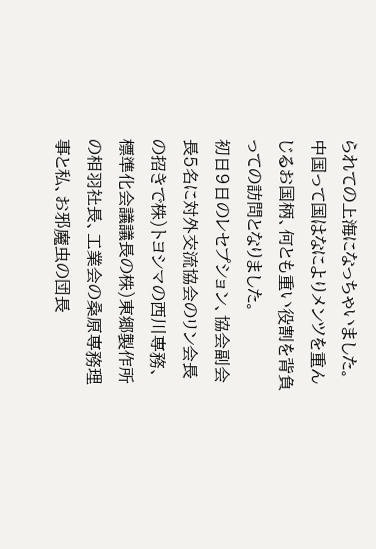られての上海になっちゃいました。
中国って国はなによりメンツを重んじるお国柄、何とも重い役割を背負っての訪問となりました。
初日9日のレセプション、協会副会長5名に対外交流協会のリン会長の招きで株)トヨシマの西川専務、標準化会議議長の株)東郷製作所の相羽社長、工業会の桑原専務理事と私、お邪魔虫の団長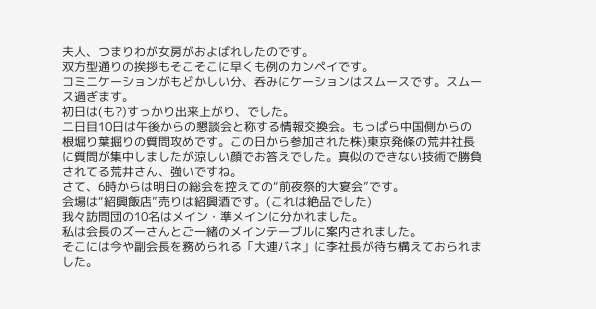夫人、つまりわが女房がおよばれしたのです。
双方型通りの挨拶もそこそこに早くも例のカンペイです。
コミニケーションがもどかしい分、呑みにケーションはスムースです。スムース過ぎます。
初日は(も?)すっかり出来上がり、でした。
二日目10日は午後からの懇談会と称する情報交換会。もっぱら中国側からの根堀り葉掘りの質問攻めです。この日から参加された株)東京発條の荒井社長に質問が集中しましたが涼しい顔でお答えでした。真似のできない技術で勝負されてる荒井さん、強いですね。
さて、6時からは明日の総会を控えての“前夜祭的大宴会”です。
会場は“紹興飯店”売りは紹興酒です。(これは絶品でした)
我々訪問団の10名はメイン・準メインに分かれました。
私は会長のズーさんとご一緒のメインテーブルに案内されました。
そこには今や副会長を務められる「大連バネ」に李社長が待ち構えておられました。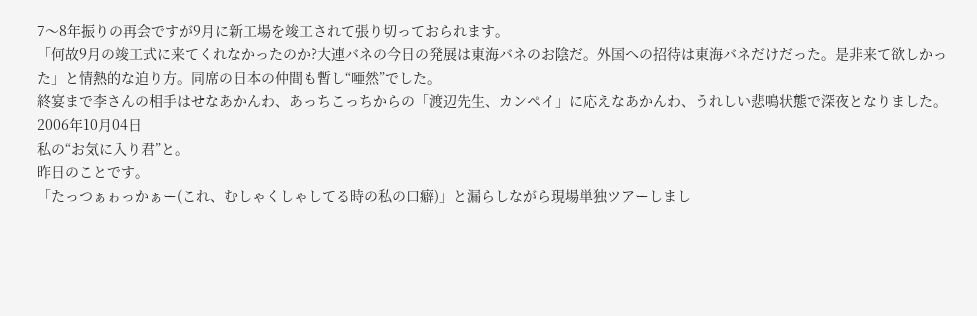7〜8年振りの再会ですが9月に新工場を竣工されて張り切っておられます。
「何故9月の竣工式に来てくれなかったのか?大連バネの今日の発展は東海バネのお陰だ。外国への招待は東海バネだけだった。是非来て欲しかった」と情熱的な迫り方。同席の日本の仲間も暫し“唖然”でした。
終宴まで李さんの相手はせなあかんわ、あっちこっちからの「渡辺先生、カンペイ」に応えなあかんわ、うれしい悲鳴状態で深夜となりました。
2006年10月04日
私の“お気に入り君”と。
昨日のことです。
「たっつぁゎっかぁー(これ、むしゃくしゃしてる時の私の口癖)」と漏らしながら現場単独ツアーしまし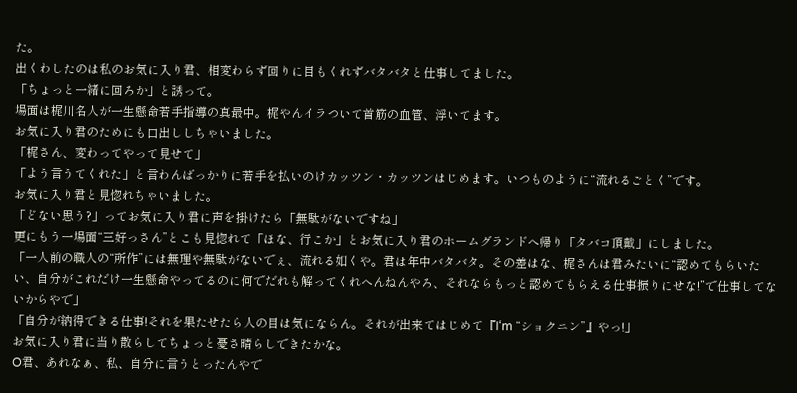た。
出くわしたのは私のお気に入り君、相変わらず回りに目もくれずバタバタと仕事してました。
「ちょっと一緒に回ろか」と誘って。
場面は梶川名人が一生懸命若手指導の真最中。梶やんイラついて首筋の血管、浮いてます。
お気に入り君のためにも口出ししちゃいました。
「梶さん、変わってやって見せて」
「よう言うてくれた」と言わんばっかりに若手を払いのけカッツン・カッツンはじめます。いつものように“流れるごとく”です。
お気に入り君と見惚れちゃいました。
「どない思う?」ってお気に入り君に声を掛けたら「無駄がないですね」
更にもう一場面“三好っさん”とこも見惚れて「ほな、行こか」とお気に入り君のホームグランドへ帰り「タバコ頂戴」にしました。
「一人前の職人の“所作”には無理や無駄がないでぇ、流れる如くや。君は年中バタバタ。その差はな、梶さんは君みたいに“認めてもらいたい、自分がこれだけ一生懸命やってるのに何でだれも解ってくれへんねんやろ、それならもっと認めてもらえる仕事振りにせな!”で仕事してないからやで」
「自分が納得できる仕事!それを果たせたら人の目は気にならん。それが出来てはじめて『I‘m “ショクニン”』やっ!」
お気に入り君に当り散らしてちょっと憂さ晴らしできたかな。
O君、あれなぁ、私、自分に言うとったんやで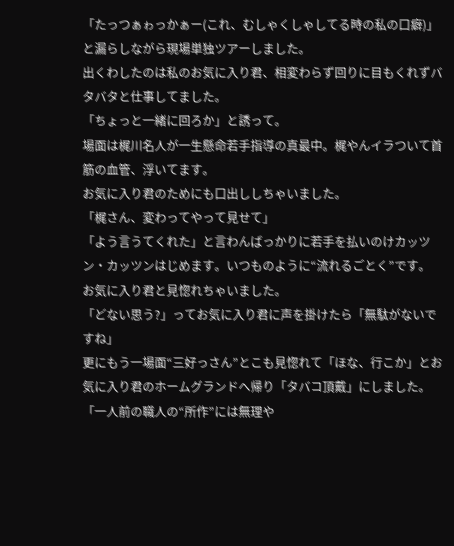「たっつぁゎっかぁー(これ、むしゃくしゃしてる時の私の口癖)」と漏らしながら現場単独ツアーしました。
出くわしたのは私のお気に入り君、相変わらず回りに目もくれずバタバタと仕事してました。
「ちょっと一緒に回ろか」と誘って。
場面は梶川名人が一生懸命若手指導の真最中。梶やんイラついて首筋の血管、浮いてます。
お気に入り君のためにも口出ししちゃいました。
「梶さん、変わってやって見せて」
「よう言うてくれた」と言わんばっかりに若手を払いのけカッツン・カッツンはじめます。いつものように“流れるごとく”です。
お気に入り君と見惚れちゃいました。
「どない思う?」ってお気に入り君に声を掛けたら「無駄がないですね」
更にもう一場面“三好っさん”とこも見惚れて「ほな、行こか」とお気に入り君のホームグランドへ帰り「タバコ頂戴」にしました。
「一人前の職人の“所作”には無理や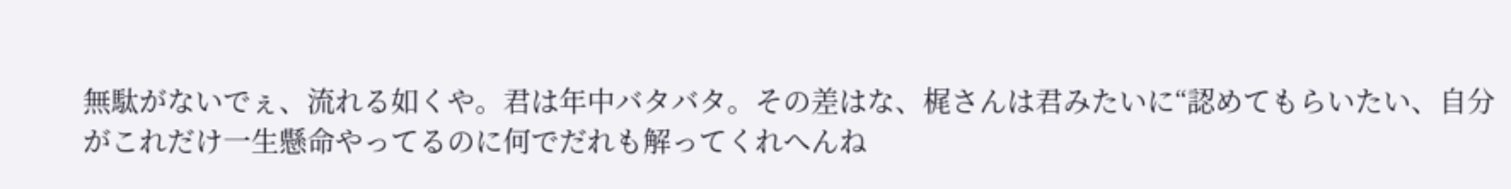無駄がないでぇ、流れる如くや。君は年中バタバタ。その差はな、梶さんは君みたいに“認めてもらいたい、自分がこれだけ一生懸命やってるのに何でだれも解ってくれへんね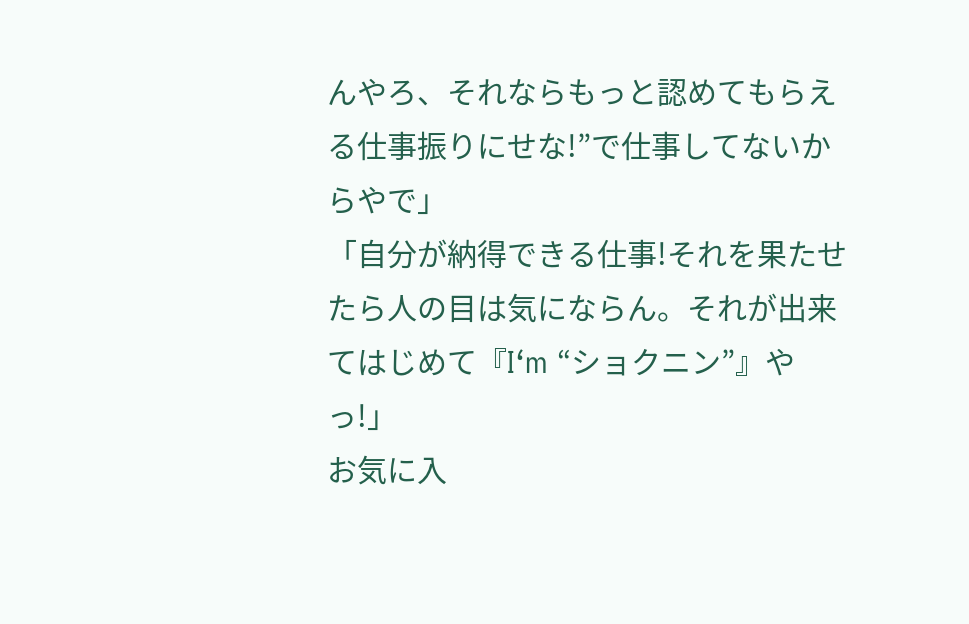んやろ、それならもっと認めてもらえる仕事振りにせな!”で仕事してないからやで」
「自分が納得できる仕事!それを果たせたら人の目は気にならん。それが出来てはじめて『I‘m “ショクニン”』やっ!」
お気に入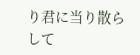り君に当り散らして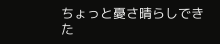ちょっと憂さ晴らしできた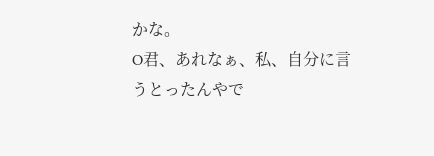かな。
O君、あれなぁ、私、自分に言うとったんやで